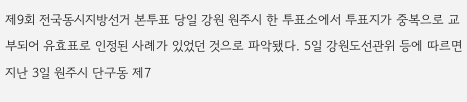제9회 전국동시지방선거 본투표 당일 강원 원주시 한 투표소에서 투표지가 중복으로 교부되어 유효표로 인정된 사례가 있었던 것으로 파악됐다. 5일 강원도선관위 등에 따르면 지난 3일 원주시 단구동 제7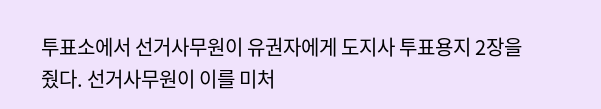투표소에서 선거사무원이 유권자에게 도지사 투표용지 2장을 줬다. 선거사무원이 이를 미처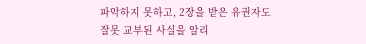파악하지 못하고, 2장을 받은 유권자도 잘못 교부된 사실을 알리